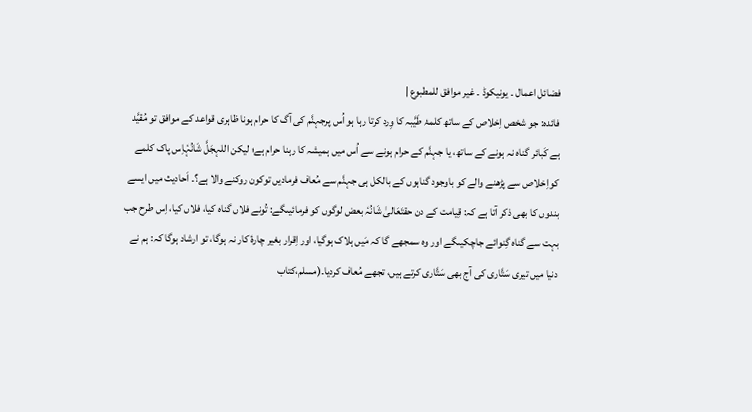فضائل اعمال ۔ یونیکوڈ ۔ غیر موافق للمطبوع |
فائدہ: جو شخص اِخلاص کے ساتھ کلمۂ طَیَّبہ کا وِرد کرتا رہا ہو اُس پرجہنَّم کی آگ کا حرام ہونا ظاہری قواعد کے موافق تو مُقیَّد ہے کَبائر گناہ نہ ہونے کے ساتھ، یا جہنَّم کے حرام ہونے سے اُس میں ہمیشہ کا رہنا حرام ہے؛ لیکن اللہجَلَّ شَانُہٗاِس پاک کلمے کواِخلاص سے پڑھنے والے کو باوجود گناہوں کے بالکل ہی جہنَّم سے مُعاف فرمادیں توکون روکنے والا ہے؟۔ اَحادیث میں ایسے بندوں کا بھی ذکر آتا ہے کہ: قِیامت کے دن حقتَعَالیٰ شَانُہٗ بعض لوگوں کو فرمائیںگے: تُونے فلاں گناہ کیا، فلاں کیا، اِس طرح جب بہت سے گناہ گِنوائے جاچکیںگے اور وہ سمجھے گا کہ مَیں ہلاک ہوگیا، اور اِقرار بغیر چارۂ کار نہ ہوگا، تو ارشاد ہوگا کہ: ہم نے دنیا میں تیری سَتَّاری کی آج بھی سَتَّاری کرتے ہیں، تجھے مُعاف کردیا۔(مسلم،کتاب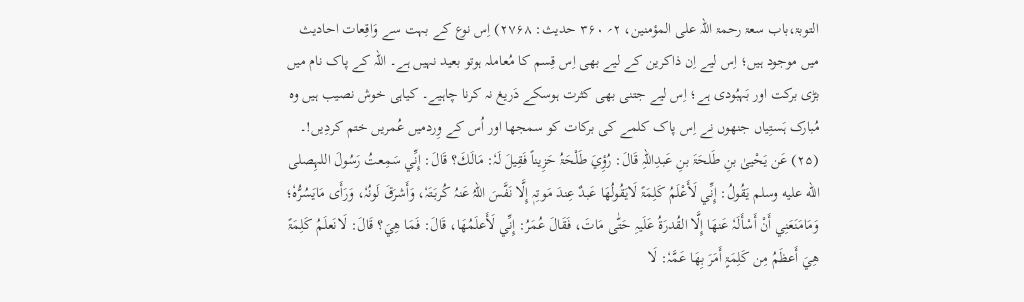التوبۃ،باب سعۃ رحمۃ اللہ علی المؤمنین، ۲؍ ۳۶۰ حدیث: ۲۷۶۸) اِس نوع کے بہت سے وَاقِعات احادیث میں موجود ہیں؛ اِس لیے اِن ذاکرین کے لیے بھی اِس قِسم کا مُعاملہ ہوتو بعید نہیں ہے۔ اللہ کے پاک نام میں بڑی برکت اور بَہبُودی ہے؛ اِس لیے جتنی بھی کثرت ہوسکے دَریغ نہ کرنا چاہیے۔ کیاہی خوش نصیب ہیں وہ مُبارک ہَستِیاں جنھوں نے اِس پاک کلمے کی برکات کو سمجھا اور اُس کے وِردمیں عُمریں ختم کردِیں!۔ (۲۵) عَن یَحْییٰ بنِ طَلحَۃَ بنِ عَبدِاللہِ قَالَ: رُؤِيَ طَلْحَۃُ حَزِیناً فَقِیلَ لَہٗ: مَالَكَ؟ قَالَ: إِنِّي سَمِعتُ رَسُولَ اللہِصلى الله عليه وسلم یَقُولُ: إِنِّي لَأَعْلَمُ کَلِمَۃً لَایَقُولُهَا عَبدٌ عِندَ مَوتِہٖ إِلَّا نَفَّسَ اللہُ عَنہُ کُربَتَہٗ، وَأَشرَقَ لَونُہٗ، وَرَأَی مَایَسُرُّہٗ؛ وَمَامَنَعَنِي أَنْ أَسْأَلَہٗ عَنهَا إِلَّا القُدرَۃُ عَلَیہِ حَتّٰی مَاتَ، فَقَالَ عُمَرُ: إِنِّي لَأَعلَمُهَا، قَالَ: فَمَا هِيَ؟ قَالَ: لَانَعلَمُ کَلِمَۃً هِيَ أَعظَمُ مِن کَلِمَۃٍ أَمَرَ بِهَا عَمَّہٗ: لَا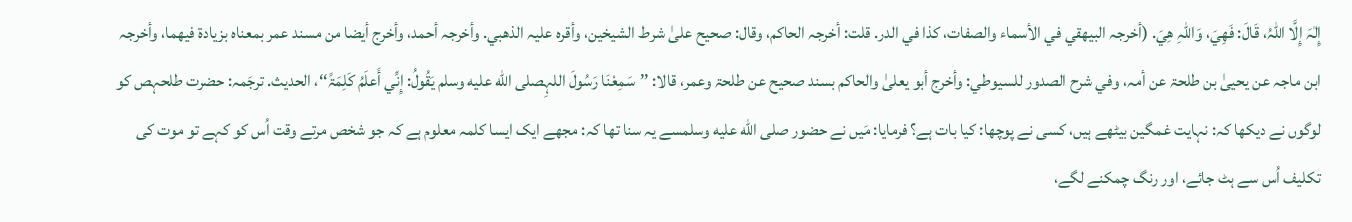إِلٰہَ إِلَّا اللہُ، قَالَ: فَهِيَ، وَاللہِ هِيَ. (أخرجہ البیهقي في الأسماء والصفات، کذا في الدر. قلت: أخرجہ الحاکم، وقال: صحیح علیٰ شرط الشیخین، وأقرہ علیہ الذهبي. وأخرجہ أحمد، وأخرج أیضا من مسند عمر بمعناہ بزیادۃ فیهما، وأخرجہ ابن ماجہ عن یحییٰ بن طلحۃ عن أمہ، وفي شرح الصدور للسیوطي: وأخرج أبو یعلیٰ والحاکم بسند صحیح عن طلحۃ وعمر، قالا: ’’سَمِعْنَا رَسُولَ اللہِصلى الله عليه وسلم یَقُولُ: إِنِّي أَعلَمُ کَلِمَۃً‘‘، الحدیث. ترجَمہ: حضرت طلحہص کو لوگوں نے دیکھا کہ: نہایت غمگین بیٹھے ہیں، کسی نے پوچھا: کیا بات ہے؟ فرمایا: مَیں نے حضور صلى الله عليه وسلمسے یہ سنا تھا کہ: مجھے ایک ایسا کلمہ معلوم ہے کہ جو شخص مرتے وقت اُس کو کہے تو موت کی تکلیف اُس سے ہٹ جائے، اور رنگ چمکنے لگے،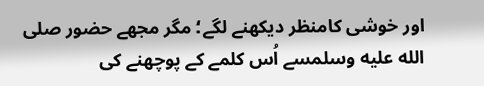اور خوشی کامنظر دیکھنے لگے؛ مگر مجھے حضور صلى الله عليه وسلمسے اُس کلمے کے پوچھنے کی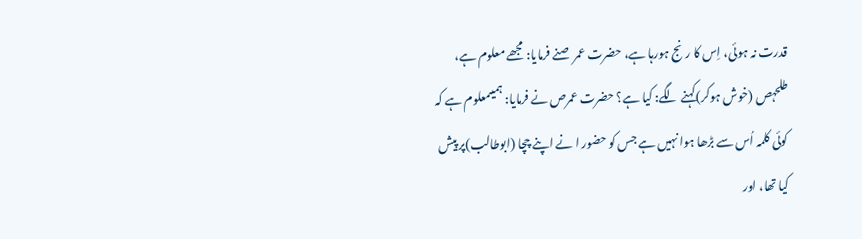قدرت نہ ہوئی، اِس کا رنج ہورہا ہے، حضرت عمر صنے فرمایا: مجھے معلوم ہے، طلحہص (خوش ہوکر)کہنے لگے: کیا ہے؟ حضرت عمرص نے فرمایا: ہمیںمعلوم ہے کہ کوئی کلمہ اُس سے بڑھا ہوا نہیں ہے جس کو حضور ا نے اپنے چچا (ابوطالب)پر پیش کیا تھا، اور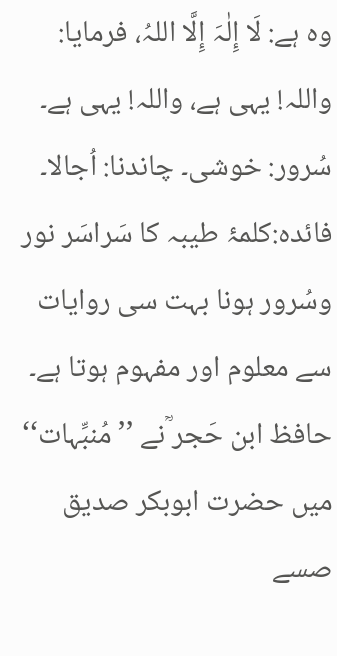وہ ہے: لَا إِلٰہَ إِلَّا اللہُ، فرمایا: واللہ! یہی ہے، واللہ! یہی ہے۔ سُرور: خوشی۔ چاندنا: اُجالا۔ فائدہ:کلمۂ طیبہ کا سَراسَر نور وسُرور ہونا بہت سی روایات سے معلوم اور مفہوم ہوتا ہے۔ حافظ ابن حَجر ؒنے ’’مُنبِّہات‘‘ میں حضرت ابوبکر صدیق صسے